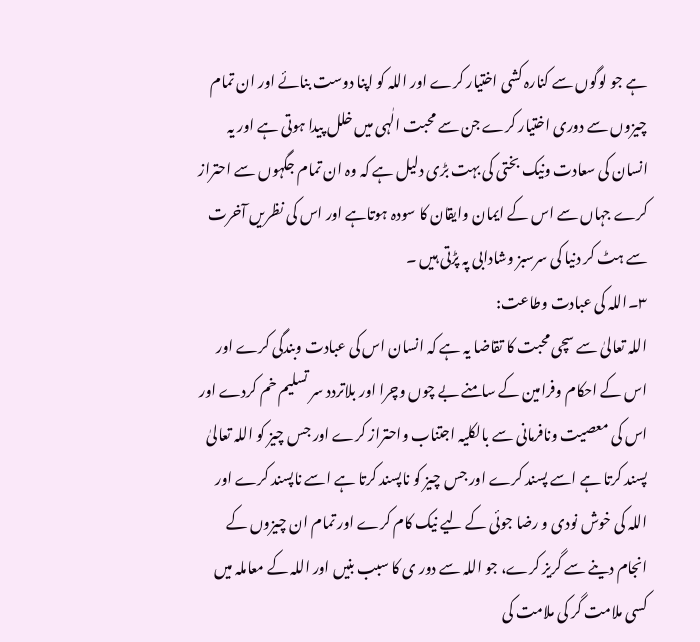ہے جو لوگوں سے کنارہ کشی اختیار کرے اور اللہ کو اپنا دوست بنائے اور ان تمام چیزوں سے دوری اختیار کرے جن سے محبت الٰہی میں خلل پیدا ہوتی ہے اور یہ انسان کی سعادت ونیک بختی کی بہت بڑی دلیل ہے کہ وہ ان تمام جگہوں سے احتراز کرے جہاں سے اس کے ایمان وایقان کا سودہ ہوتاہے اور اس کی نظریں آخرت سے ہٹ کر دنیا کی سرسبز وشادابی پہ پڑتی ہیں ۔
۳۔اللہ کی عبادت وطاعت:
اللہ تعالیٰ سے سچی محبت کا تقاضا یہ ہے کہ انسان اس کی عبادت وبندگی کرے اور اس کے احکام وفرامین کے سامنے بے چوں وچرا اور بلاتردد سر تسلیم خم کردے اور اس کی معصیت ونافرمانی سے بالکلیہ اجتناب واحتراز کرے اور جس چیز کو اللہ تعالیٰ پسند کرتا ہے اسے پسند کرے اور جس چیز کو ناپسند کرتا ہے اسے ناپسند کرے اور اللہ کی خوش نودی و رضا جوئی کے لیے نیک کام کرے اور تمام ان چیزوں کے انجام دینے سے گریز کرے، جو اللہ سے دور ی کا سبب بنیں اور اللہ کے معاملہ میں کسی ملامت گر کی ملامت کی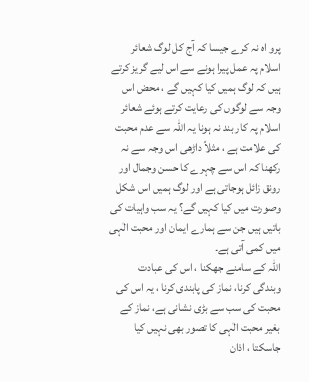پرو اہ نہ کرے جیسا کہ آج کل لوگ شعائر اسلام پہ عمل پیرا ہونے سے اس لیے گریز کرتے ہیں کہ لوگ ہمیں کیا کہیں گے ، محض اس وجہ سے لوگوں کی رعایت کرتے ہوئے شعائر اسلام پہ کار بند نہ ہونا یہ اللہ سے عدم محبت کی علامت ہے ، مثلاً داڑھی اس وجہ سے نہ رکھنا کہ اس سے چہرے کا حسن وجمال اور رونق زائل ہوجاتی ہے اور لوگ ہمیں اس شکل وصورت میں کیا کہیں گے؟ یہ سب واہیات کی باتیں ہیں جن سے ہمارے ایمان اور محبت الٰہی میں کمی آتی ہے۔
اللہ کے سامنے جھکنا ، اس کی عبادت وبندگی کرنا، نماز کی پابندی کرنا ، یہ اس کی محبت کی سب سے بڑی نشانی ہے، نماز کے بغیر محبت الٰہی کا تصور بھی نہیں کیا جاسکتا ، اذان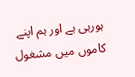ہورہی ہے اور ہم اپنے کاموں میں مشغول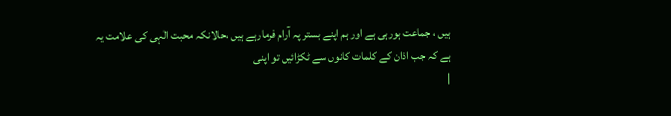ہیں ، جماعت ہورہی ہے اور ہم اپنے بستر پہ آرام فرمارہے ہیں ،حالانکہ محبت الٰہی کی علامت یہ ہے کہ جب اذان کے کلمات کانوں سے ٹکڑائیں تو اپنی
|